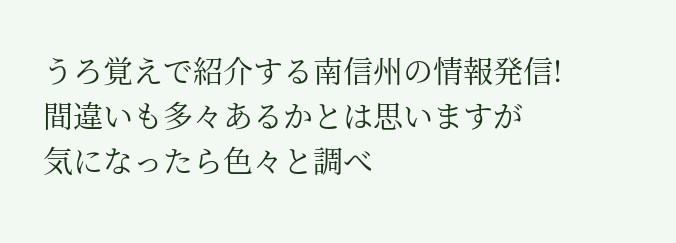うろ覚えで紹介する南信州の情報発信!
間違いも多々あるかとは思いますが
気になったら色々と調べ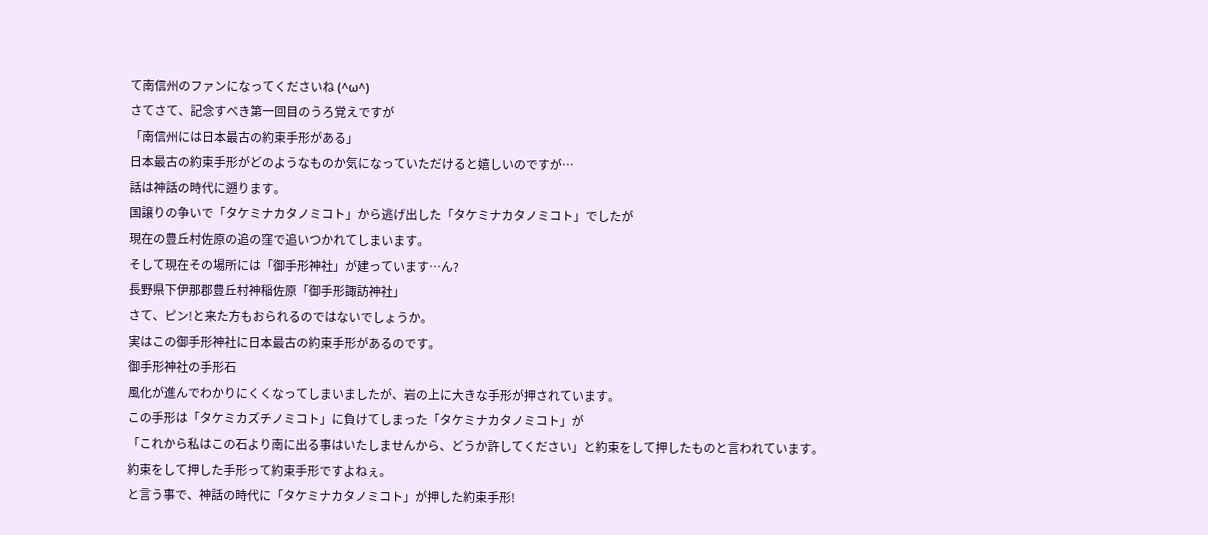て南信州のファンになってくださいね (^ω^)
さてさて、記念すべき第一回目のうろ覚えですが
「南信州には日本最古の約束手形がある」
日本最古の約束手形がどのようなものか気になっていただけると嬉しいのですが…
話は神話の時代に遡ります。
国譲りの争いで「タケミナカタノミコト」から逃げ出した「タケミナカタノミコト」でしたが
現在の豊丘村佐原の追の窪で追いつかれてしまいます。
そして現在その場所には「御手形神社」が建っています…ん?
長野県下伊那郡豊丘村神稲佐原「御手形諏訪神社」
さて、ピン!と来た方もおられるのではないでしょうか。
実はこの御手形神社に日本最古の約束手形があるのです。
御手形神社の手形石
風化が進んでわかりにくくなってしまいましたが、岩の上に大きな手形が押されています。
この手形は「タケミカズチノミコト」に負けてしまった「タケミナカタノミコト」が
「これから私はこの石より南に出る事はいたしませんから、どうか許してください」と約束をして押したものと言われています。
約束をして押した手形って約束手形ですよねぇ。
と言う事で、神話の時代に「タケミナカタノミコト」が押した約束手形!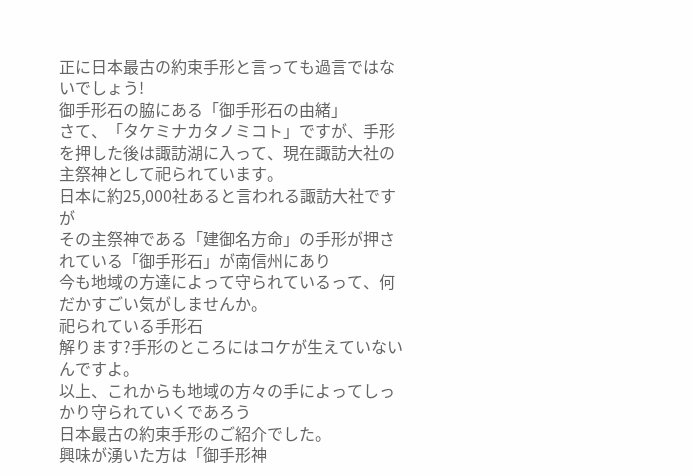正に日本最古の約束手形と言っても過言ではないでしょう!
御手形石の脇にある「御手形石の由緒」
さて、「タケミナカタノミコト」ですが、手形を押した後は諏訪湖に入って、現在諏訪大社の主祭神として祀られています。
日本に約25,000社あると言われる諏訪大社ですが
その主祭神である「建御名方命」の手形が押されている「御手形石」が南信州にあり
今も地域の方達によって守られているって、何だかすごい気がしませんか。
祀られている手形石
解ります?手形のところにはコケが生えていないんですよ。
以上、これからも地域の方々の手によってしっかり守られていくであろう
日本最古の約束手形のご紹介でした。
興味が湧いた方は「御手形神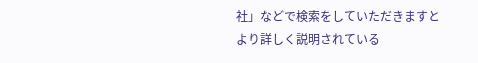社」などで検索をしていただきますと
より詳しく説明されている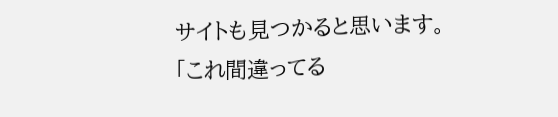サイトも見つかると思います。
「これ間違ってる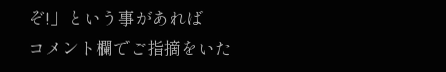ぞ!」という事があれば
コメント欄でご指摘をいた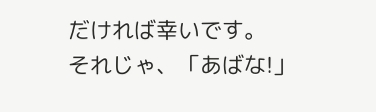だければ幸いです。
それじゃ、「あばな!」